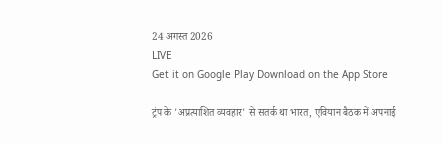24 अगस्त 2026
LIVE
Get it on Google Play Download on the App Store

ट्रंप के 'अप्रत्याशित व्यवहार' से सतर्क था भारत, एवियान बैठक में अपनाई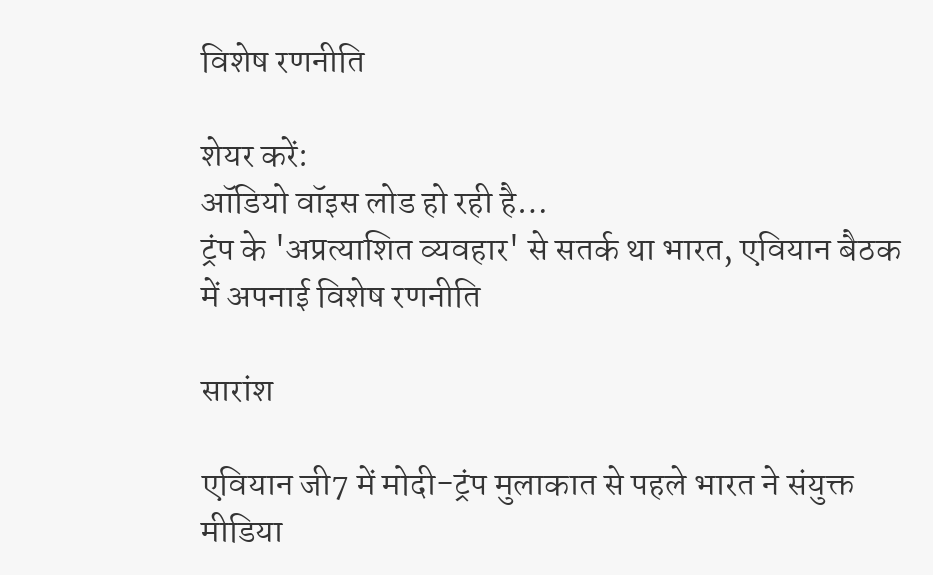विशेष रणनीति

शेयर करें:
ऑडियो वॉइस लोड हो रही है…
ट्रंप के 'अप्रत्याशित व्यवहार' से सतर्क था भारत, एवियान बैठक में अपनाई विशेष रणनीति

सारांश

एवियान जी7 में मोदी-ट्रंप मुलाकात से पहले भारत ने संयुक्त मीडिया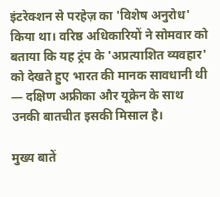इंटरेक्शन से परहेज़ का 'विशेष अनुरोध' किया था। वरिष्ठ अधिकारियों ने सोमवार को बताया कि यह ट्रंप के 'अप्रत्याशित व्यवहार' को देखते हुए भारत की मानक सावधानी थी — दक्षिण अफ्रीका और यूक्रेन के साथ उनकी बातचीत इसकी मिसाल है।

मुख्य बातें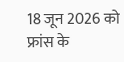18 जून 2026 को फ्रांस के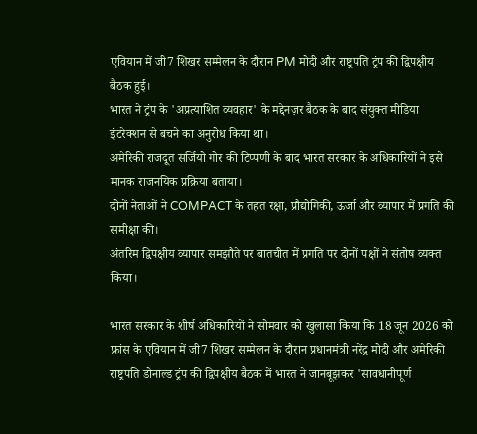एवियान में जी7 शिखर सम्मेलन के दौरान PM मोदी और राष्ट्रपति ट्रंप की द्विपक्षीय बैठक हुई।
भारत ने ट्रंप के 'अप्रत्याशित व्यवहार' के मद्देनज़र बैठक के बाद संयुक्त मीडिया इंटरेक्शन से बचने का अनुरोध किया था।
अमेरिकी राजदूत सर्जियो गोर की टिप्पणी के बाद भारत सरकार के अधिकारियों ने इसे मानक राजनयिक प्रक्रिया बताया।
दोनों नेताओं ने COMPACT के तहत रक्षा, प्रौद्योगिकी, ऊर्जा और व्यापार में प्रगति की समीक्षा की।
अंतरिम द्विपक्षीय व्यापार समझौते पर बातचीत में प्रगति पर दोनों पक्षों ने संतोष व्यक्त किया।

भारत सरकार के शीर्ष अधिकारियों ने सोमवार को खुलासा किया कि 18 जून 2026 को फ्रांस के एवियान में जी7 शिखर सम्मेलन के दौरान प्रधानमंत्री नरेंद्र मोदी और अमेरिकी राष्ट्रपति डोनाल्ड ट्रंप की द्विपक्षीय बैठक में भारत ने जानबूझकर 'सावधानीपूर्ण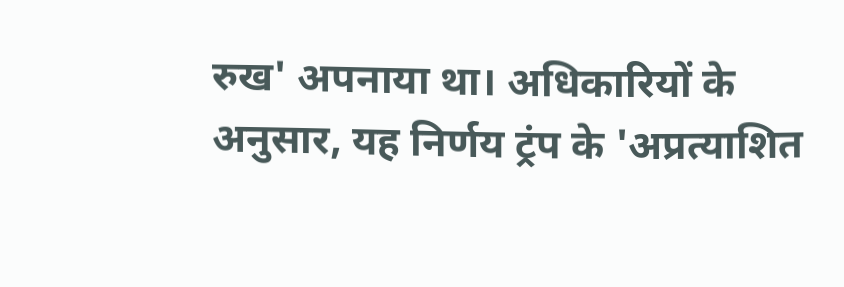रुख' अपनाया था। अधिकारियों के अनुसार, यह निर्णय ट्रंप के 'अप्रत्याशित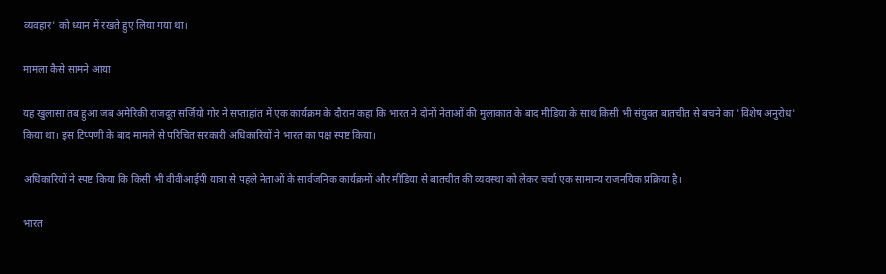व्यवहार' को ध्यान में रखते हुए लिया गया था।

मामला कैसे सामने आया

यह खुलासा तब हुआ जब अमेरिकी राजदूत सर्जियो गोर ने सप्ताहांत में एक कार्यक्रम के दौरान कहा कि भारत ने दोनों नेताओं की मुलाकात के बाद मीडिया के साथ किसी भी संयुक्त बातचीत से बचने का 'विशेष अनुरोध' किया था। इस टिप्पणी के बाद मामले से परिचित सरकारी अधिकारियों ने भारत का पक्ष स्पष्ट किया।

अधिकारियों ने स्पष्ट किया कि किसी भी वीवीआईपी यात्रा से पहले नेताओं के सार्वजनिक कार्यक्रमों और मीडिया से बातचीत की व्यवस्था को लेकर चर्चा एक सामान्य राजनयिक प्रक्रिया है।

भारत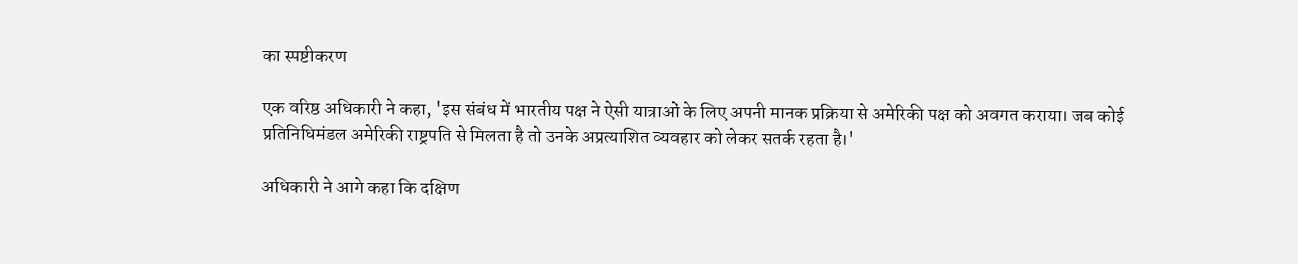का स्पष्टीकरण

एक वरिष्ठ अधिकारी ने कहा, 'इस संबंध में भारतीय पक्ष ने ऐसी यात्राओं के लिए अपनी मानक प्रक्रिया से अमेरिकी पक्ष को अवगत कराया। जब कोई प्रतिनिधिमंडल अमेरिकी राष्ट्रपति से मिलता है तो उनके अप्रत्याशित व्यवहार को लेकर सतर्क रहता है।'

अधिकारी ने आगे कहा कि दक्षिण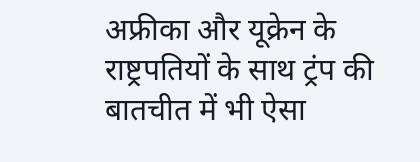अफ्रीका और यूक्रेन के राष्ट्रपतियों के साथ ट्रंप की बातचीत में भी ऐसा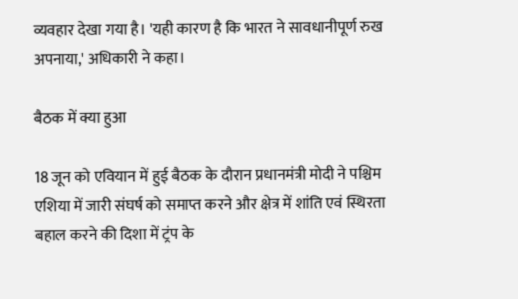व्यवहार देखा गया है। 'यही कारण है कि भारत ने सावधानीपूर्ण रुख अपनाया,' अधिकारी ने कहा।

बैठक में क्या हुआ

18 जून को एवियान में हुई बैठक के दौरान प्रधानमंत्री मोदी ने पश्चिम एशिया में जारी संघर्ष को समाप्त करने और क्षेत्र में शांति एवं स्थिरता बहाल करने की दिशा में ट्रंप के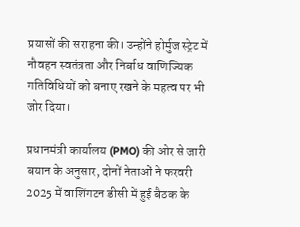प्रयासों की सराहना की। उन्होंने होर्मुज स्ट्रेट में नौवहन स्वतंत्रता और निर्बाध वाणिज्यिक गतिविधियों को बनाए रखने के महत्व पर भी जोर दिया।

प्रधानमंत्री कार्यालय (PMO) की ओर से जारी बयान के अनुसार, दोनों नेताओं ने फरवरी 2025 में वाशिंगटन डीसी में हुई बैठक के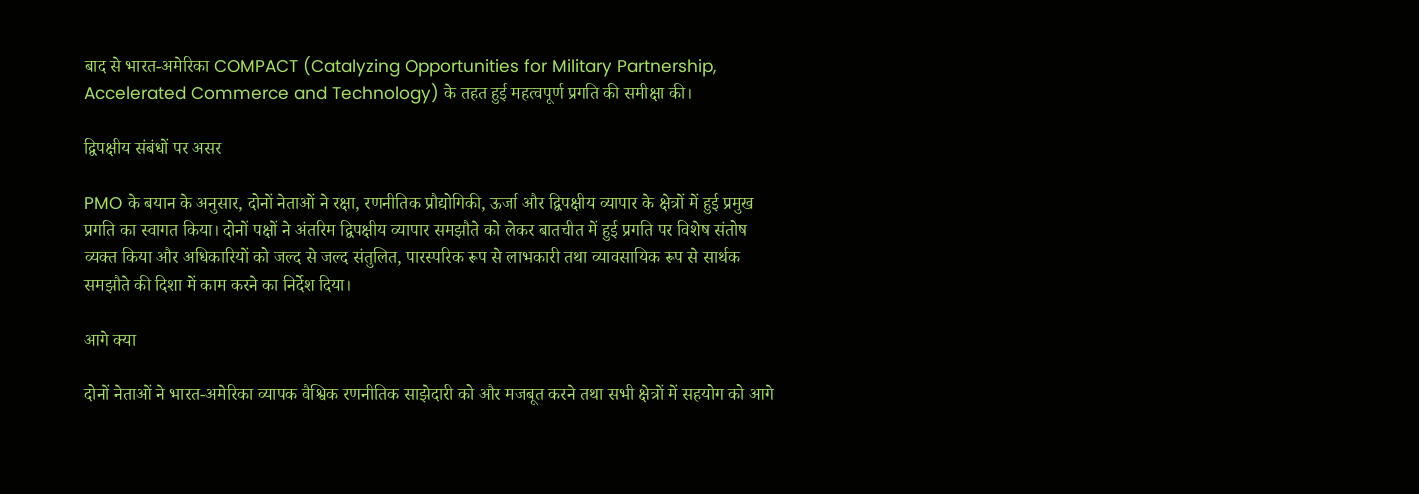बाद से भारत-अमेरिका COMPACT (Catalyzing Opportunities for Military Partnership, Accelerated Commerce and Technology) के तहत हुई महत्वपूर्ण प्रगति की समीक्षा की।

द्विपक्षीय संबंधों पर असर

PMO के बयान के अनुसार, दोनों नेताओं ने रक्षा, रणनीतिक प्रौद्योगिकी, ऊर्जा और द्विपक्षीय व्यापार के क्षेत्रों में हुई प्रमुख प्रगति का स्वागत किया। दोनों पक्षों ने अंतरिम द्विपक्षीय व्यापार समझौते को लेकर बातचीत में हुई प्रगति पर विशेष संतोष व्यक्त किया और अधिकारियों को जल्द से जल्द संतुलित, पारस्परिक रूप से लाभकारी तथा व्यावसायिक रूप से सार्थक समझौते की दिशा में काम करने का निर्देश दिया।

आगे क्या

दोनों नेताओं ने भारत-अमेरिका व्यापक वैश्विक रणनीतिक साझेदारी को और मजबूत करने तथा सभी क्षेत्रों में सहयोग को आगे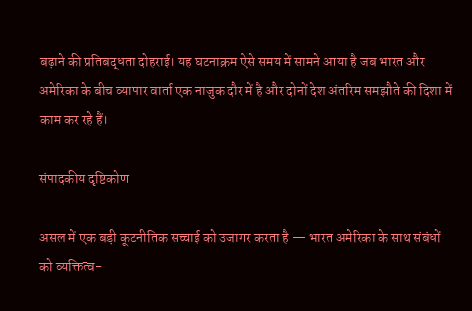बढ़ाने की प्रतिबद्धता दोहराई। यह घटनाक्रम ऐसे समय में सामने आया है जब भारत और अमेरिका के बीच व्यापार वार्ता एक नाजुक दौर में है और दोनों देश अंतरिम समझौते की दिशा में काम कर रहे हैं।

संपादकीय दृष्टिकोण

असल में एक बड़ी कूटनीतिक सच्चाई को उजागर करता है — भारत अमेरिका के साथ संबंधों को व्यक्तित्व-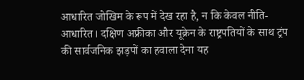आधारित जोखिम के रूप में देख रहा है, न कि केवल नीति-आधारित। दक्षिण अफ्रीका और यूक्रेन के राष्ट्रपतियों के साथ ट्रंप की सार्वजनिक झड़पों का हवाला देना यह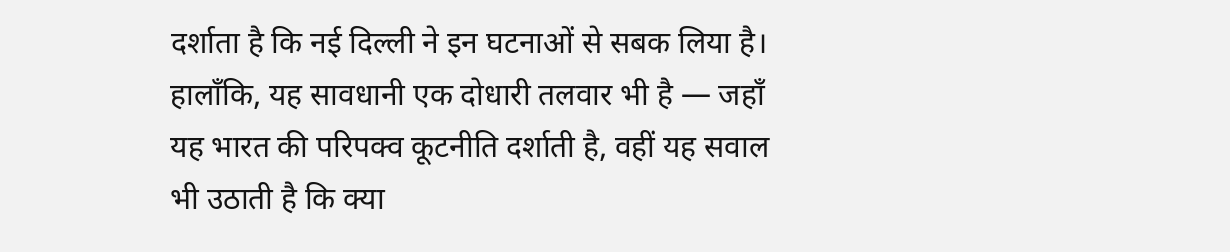दर्शाता है कि नई दिल्ली ने इन घटनाओं से सबक लिया है। हालाँकि, यह सावधानी एक दोधारी तलवार भी है — जहाँ यह भारत की परिपक्व कूटनीति दर्शाती है, वहीं यह सवाल भी उठाती है कि क्या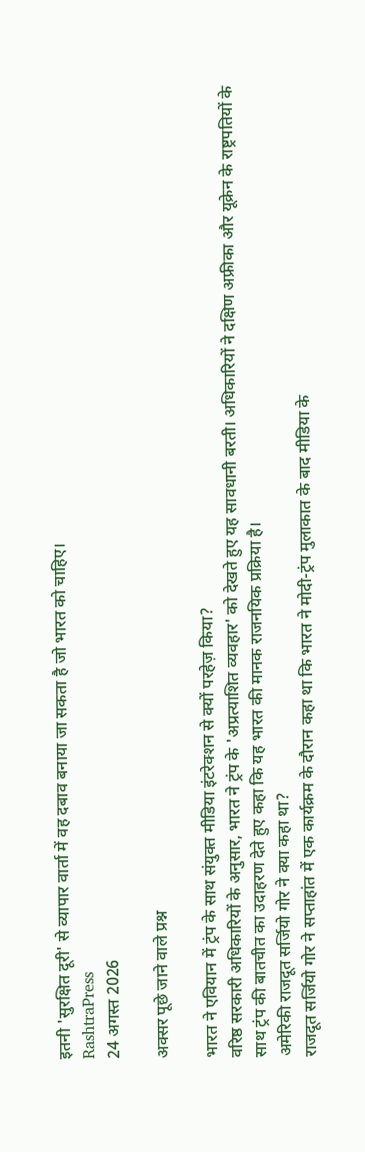इतनी 'सुरक्षित दूरी' से व्यापार वार्ता में वह दबाव बनाया जा सकता है जो भारत को चाहिए।
RashtraPress
24 अगस्त 2026

अक्सर पूछे जाने वाले प्रश्न

भारत ने एवियान में ट्रंप के साथ संयुक्त मीडिया इंटरेक्शन से क्यों परहेज़ किया?
वरिष्ठ सरकारी अधिकारियों के अनुसार, भारत ने ट्रंप के 'अप्रत्याशित व्यवहार' को देखते हुए यह सावधानी बरती। अधिकारियों ने दक्षिण अफ्रीका और यूक्रेन के राष्ट्रपतियों के साथ ट्रंप की बातचीत का उदाहरण देते हुए कहा कि यह भारत की मानक राजनयिक प्रक्रिया है।
अमेरिकी राजदूत सर्जियो गोर ने क्या कहा था?
राजदूत सर्जियो गोर ने सप्ताहांत में एक कार्यक्रम के दौरान कहा था कि भारत ने मोदी-ट्रंप मुलाकात के बाद मीडिया के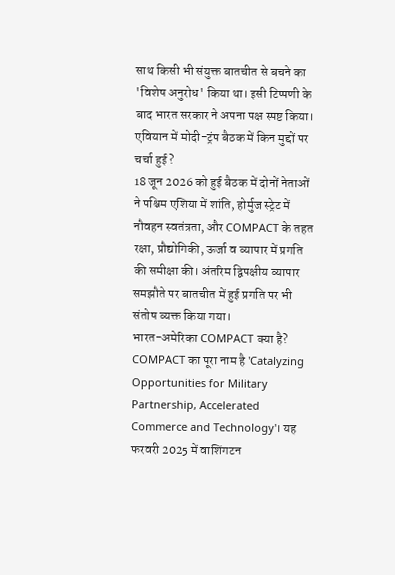साथ किसी भी संयुक्त बातचीत से बचने का 'विशेष अनुरोध' किया था। इसी टिप्पणी के बाद भारत सरकार ने अपना पक्ष स्पष्ट किया।
एवियान में मोदी-ट्रंप बैठक में किन मुद्दों पर चर्चा हुई?
18 जून 2026 को हुई बैठक में दोनों नेताओं ने पश्चिम एशिया में शांति, होर्मुज स्ट्रेट में नौवहन स्वतंत्रता, और COMPACT के तहत रक्षा, प्रौद्योगिकी, ऊर्जा व व्यापार में प्रगति की समीक्षा की। अंतरिम द्विपक्षीय व्यापार समझौते पर बातचीत में हुई प्रगति पर भी संतोष व्यक्त किया गया।
भारत-अमेरिका COMPACT क्या है?
COMPACT का पूरा नाम है 'Catalyzing Opportunities for Military Partnership, Accelerated Commerce and Technology'। यह फरवरी 2025 में वाशिंगटन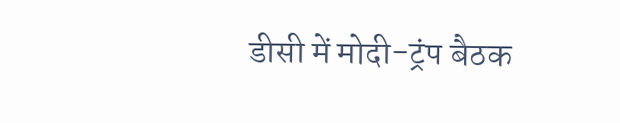डीसी में मोदी-ट्रंप बैठक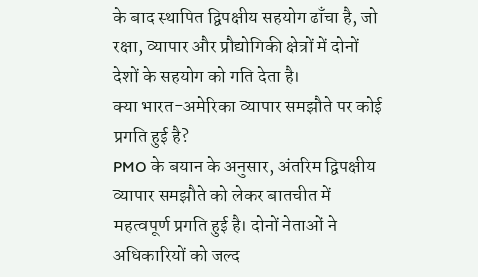के बाद स्थापित द्विपक्षीय सहयोग ढाँचा है, जो रक्षा, व्यापार और प्रौद्योगिकी क्षेत्रों में दोनों देशों के सहयोग को गति देता है।
क्या भारत-अमेरिका व्यापार समझौते पर कोई प्रगति हुई है?
PMO के बयान के अनुसार, अंतरिम द्विपक्षीय व्यापार समझौते को लेकर बातचीत में महत्वपूर्ण प्रगति हुई है। दोनों नेताओं ने अधिकारियों को जल्द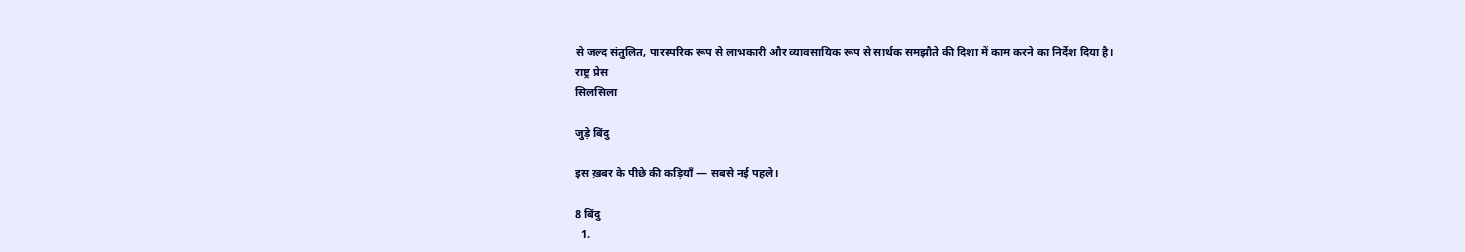से जल्द संतुलित, पारस्परिक रूप से लाभकारी और व्यावसायिक रूप से सार्थक समझौते की दिशा में काम करने का निर्देश दिया है।
राष्ट्र प्रेस
सिलसिला

जुड़े बिंदु

इस ख़बर के पीछे की कड़ियाँ — सबसे नई पहले।

8 बिंदु
  1.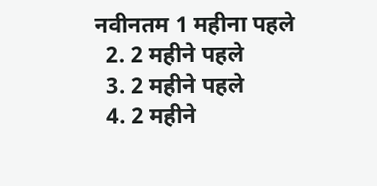नवीनतम 1 महीना पहले
  2. 2 महीने पहले
  3. 2 महीने पहले
  4. 2 महीने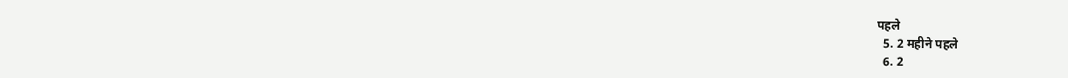पहले
  5. 2 महीने पहले
  6. 2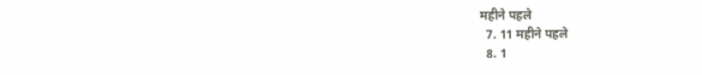महीने पहले
  7. 11 महीने पहले
  8. 1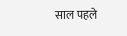साल पहले